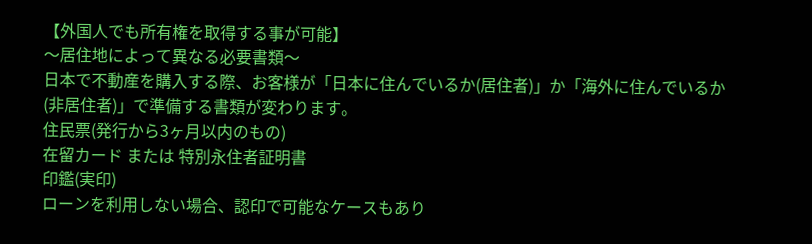【外国人でも所有権を取得する事が可能】
〜居住地によって異なる必要書類〜
日本で不動産を購入する際、お客様が「日本に住んでいるか(居住者)」か「海外に住んでいるか(非居住者)」で準備する書類が変わります。
住民票(発行から3ヶ月以内のもの)
在留カード または 特別永住者証明書
印鑑(実印)
ローンを利用しない場合、認印で可能なケースもあり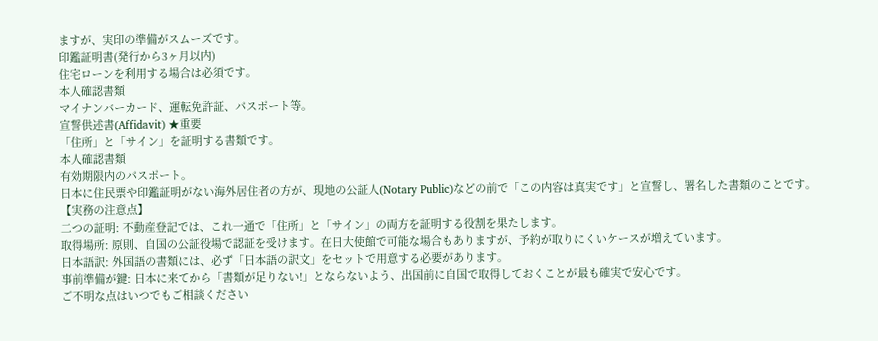ますが、実印の準備がスムーズです。
印鑑証明書(発行から3ヶ月以内)
住宅ローンを利用する場合は必須です。
本人確認書類
マイナンバーカード、運転免許証、パスポート等。
宣誓供述書(Affidavit) ★重要
「住所」と「サイン」を証明する書類です。
本人確認書類
有効期限内のパスポート。
日本に住民票や印鑑証明がない海外居住者の方が、現地の公証人(Notary Public)などの前で「この内容は真実です」と宣誓し、署名した書類のことです。
【実務の注意点】
二つの証明: 不動産登記では、これ一通で「住所」と「サイン」の両方を証明する役割を果たします。
取得場所: 原則、自国の公証役場で認証を受けます。在日大使館で可能な場合もありますが、予約が取りにくいケースが増えています。
日本語訳: 外国語の書類には、必ず「日本語の訳文」をセットで用意する必要があります。
事前準備が鍵: 日本に来てから「書類が足りない!」とならないよう、出国前に自国で取得しておくことが最も確実で安心です。
ご不明な点はいつでもご相談ください